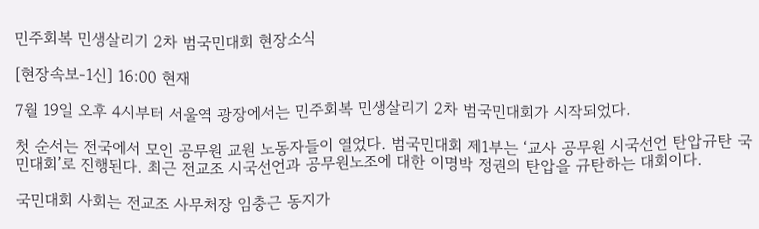민주회복 민생살리기 2차 범국민대회 현장소식

[현장속보-1신] 16:00 현재

7월 19일 오후 4시부터 서울역 광장에서는 민주회복 민생살리기 2차 범국민대회가 시작되었다.

첫 순서는 전국에서 모인 공무원 교원 노동자들이 열었다. 범국민대회 제1부는 ‘교사 공무원 시국선언 탄압규탄 국민대회’로 진행된다. 최근 전교조 시국선언과 공무원노조에 대한 이명박 정권의 탄압을 규탄하는 대회이다.

국민대회 사회는 전교조 사무처장 임충근 동지가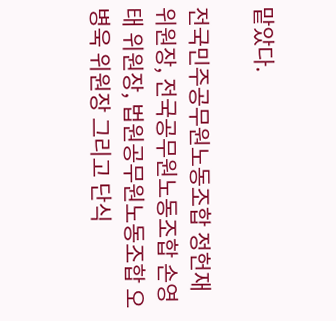맡았다.

전국민주공무원노동조합 정헌재 위원장, 전국공무원노동조합 손영태 위원장, 법원공무원노동조합 오병욱 위원장 그리고 단식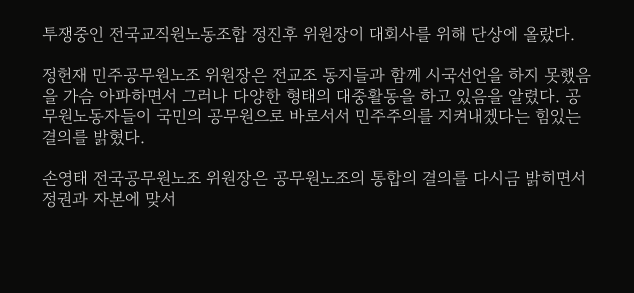투쟁중인 전국교직원노동조합 정진후 위원장이 대회사를 위해 단상에 올랐다.

정헌재 민주공무원노조 위원장은 전교조 동지들과 함께 시국선언을 하지 못했음을 가슴 아파하면서 그러나 다양한 형태의 대중활동을 하고 있음을 알렸다. 공무원노동자들이 국민의 공무원으로 바로서서 민주주의를 지켜내겠다는 힘있는 결의를 밝혔다.

손영태 전국공무원노조 위원장은 공무원노조의 통합의 결의를 다시금 밝히면서 정권과 자본에 맞서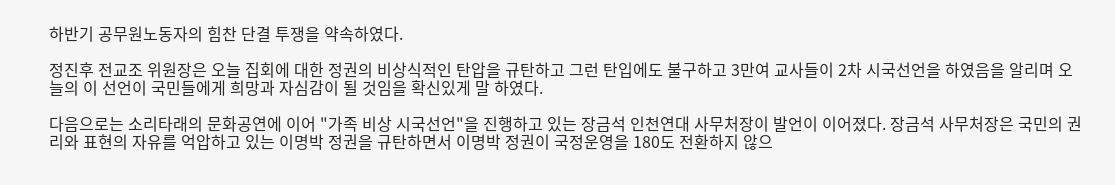하반기 공무원노동자의 힘찬 단결 투쟁을 약속하였다.

정진후 전교조 위원장은 오늘 집회에 대한 정권의 비상식적인 탄압을 규탄하고 그런 탄입에도 불구하고 3만여 교사들이 2차 시국선언을 하였음을 알리며 오늘의 이 선언이 국민들에게 희망과 자심감이 될 것임을 확신있게 말 하였다.

다음으로는 소리타래의 문화공연에 이어 "가족 비상 시국선언"을 진행하고 있는 장금석 인천연대 사무처장이 발언이 이어졌다. 장금석 사무처장은 국민의 권리와 표현의 자유를 억압하고 있는 이명박 정권을 규탄하면서 이명박 정권이 국정운영을 180도 전환하지 않으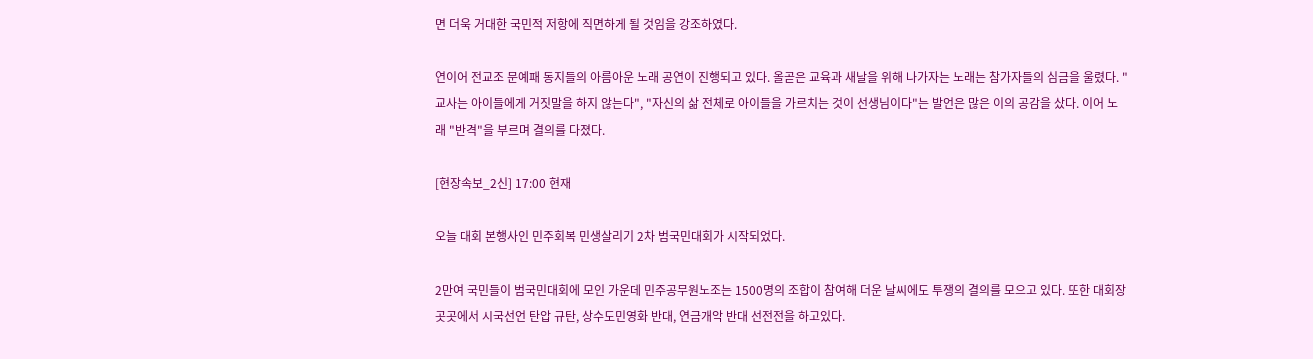면 더욱 거대한 국민적 저항에 직면하게 될 것임을 강조하였다.

연이어 전교조 문예패 동지들의 아름아운 노래 공연이 진행되고 있다. 올곧은 교육과 새날을 위해 나가자는 노래는 참가자들의 심금을 울렸다. "교사는 아이들에게 거짓말을 하지 않는다", "자신의 삶 전체로 아이들을 가르치는 것이 선생님이다"는 발언은 많은 이의 공감을 샀다. 이어 노래 "반격"을 부르며 결의를 다졌다.

[현장속보_2신] 17:00 현재

오늘 대회 본행사인 민주회복 민생살리기 2차 범국민대회가 시작되었다.

2만여 국민들이 범국민대회에 모인 가운데 민주공무원노조는 1500명의 조합이 참여해 더운 날씨에도 투쟁의 결의를 모으고 있다. 또한 대회장 곳곳에서 시국선언 탄압 규탄, 상수도민영화 반대, 연금개악 반대 선전전을 하고있다.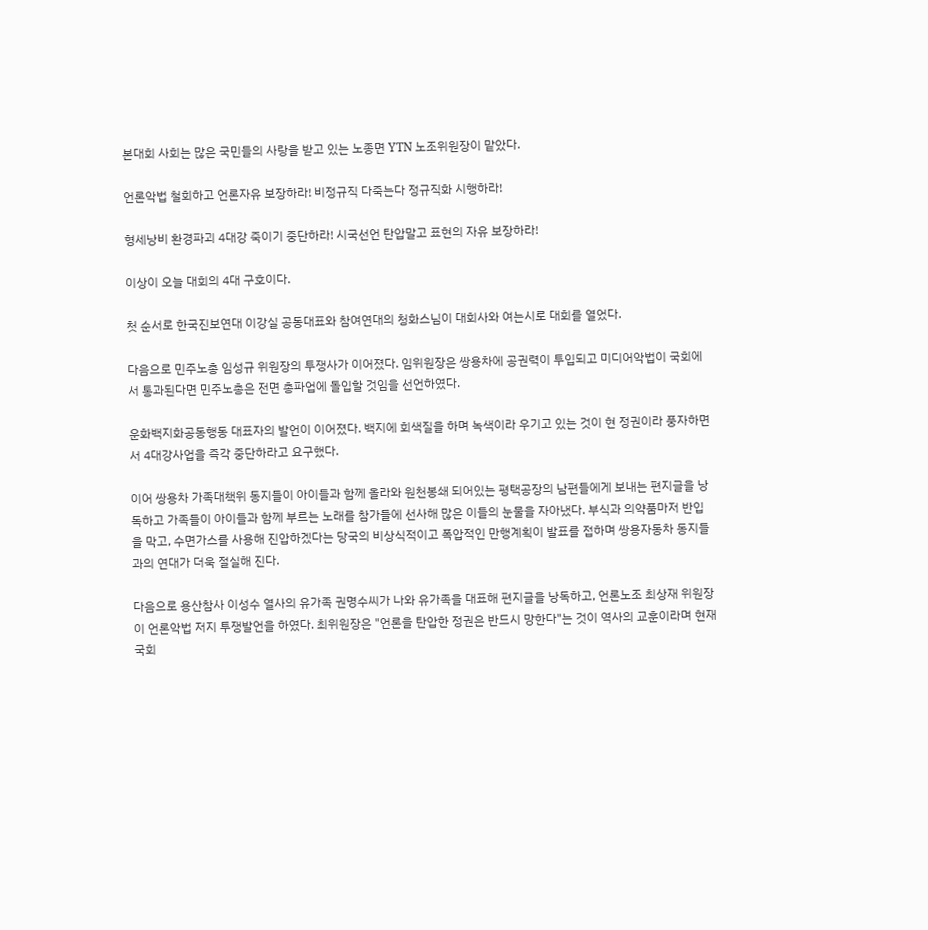본대회 사회는 많은 국민들의 사랑을 받고 있는 노종면 YTN 노조위원장이 맡았다.

언론악법 철회하고 언론자유 보장하라! 비정규직 다죽는다 정규직화 시행하라!

형세낭비 환경파괴 4대강 죽이기 중단하라! 시국선언 탄압말고 표현의 자유 보장하라!

이상이 오늘 대회의 4대 구호이다.

첫 순서로 한국진보연대 이강실 공동대표와 참여연대의 청화스님이 대회사와 여는시로 대회를 열었다.

다음으로 민주노총 임성규 위원장의 투쟁사가 이어졌다. 임위원장은 쌍용차에 공권력이 투입되고 미디어악법이 국회에서 통과된다면 민주노총은 전면 총파업에 돌입할 것임을 선언하였다.

운화백지화공동행동 대표자의 발언이 이어졌다. 백지에 회색질을 하며 녹색이라 우기고 있는 것이 현 정권이라 풍자하면서 4대강사업을 즉각 중단하라고 요구했다.

이어 쌍용차 가족대책위 동지들이 아이들과 함께 올라와 원천봉쇄 되어있는 평택공장의 남편들에게 보내는 편지글을 낭독하고 가족들이 아이들과 함께 부르는 노래를 참가들에 선사해 많은 이들의 눈물을 자아냈다. 부식과 의약품마저 반입을 막고, 수면가스를 사용해 진압하겠다는 당국의 비상식적이고 폭압적인 만행계획이 발표를 접하며 쌍용자동차 동지들과의 연대가 더욱 절실해 진다.

다음으로 용산참사 이성수 열사의 유가족 권명수씨가 나와 유가족을 대표해 편지글을 낭독하고, 언론노조 최상재 위원장이 언론악법 저지 투쟁발언을 하였다. 최위원장은 "언론을 탄압한 정권은 반드시 망한다"는 것이 역사의 교훈이라며 현재 국회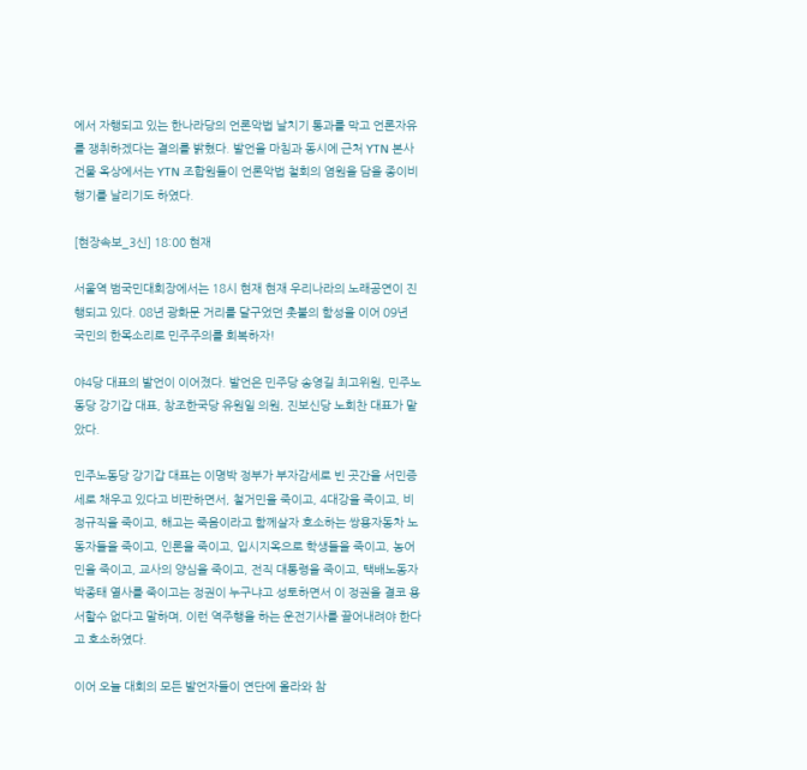에서 자행되고 있는 한나라당의 언론악법 날치기 통과를 막고 언론자유를 쟁취하겠다는 결의를 밝혔다. 발언을 마침과 동시에 근처 YTN 본사 건물 옥상에서는 YTN 조합원들이 언론악법 철회의 염원을 담을 종이비행기를 날리기도 하였다.

[현장속보_3신] 18:00 현재

서울역 범국민대회장에서는 18시 현재 현재 우리나라의 노래공연이 진행되고 있다. 08년 광화문 거리를 달구었던 촛불의 함성을 이어 09년 국민의 한목소리로 민주주의를 회복하자!

야4당 대표의 발언이 이어졌다. 발언은 민주당 송영길 최고위원, 민주노동당 강기갑 대표, 창조한국당 유원일 의원, 진보신당 노회찬 대표가 맡았다.

민주노동당 강기갑 대표는 이명박 정부가 부자감세로 빈 곳간을 서민증세로 채우고 있다고 비판하면서, 철거민을 죽이고, 4대강을 죽이고, 비정규직을 죽이고, 해고는 죽음이라고 함께살자 호소하는 쌍용자동차 노동자들을 죽이고, 인론을 죽이고, 입시지옥으로 학생들을 죽이고, 농어민을 죽이고, 교사의 양심을 죽이고, 전직 대통령을 죽이고, 택배노동자 박종태 열사를 죽이고는 정권이 누구냐고 성토하면서 이 정권을 결코 용서할수 없다고 말하며, 이런 역주행을 하는 운전기사를 끌어내려야 한다고 호소하였다.

이어 오늘 대회의 모든 발언자들이 연단에 올라와 참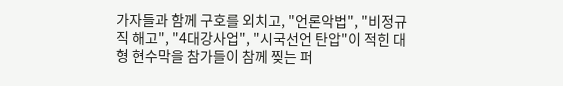가자들과 함께 구호를 외치고, "언론악법", "비정규직 해고", "4대강사업", "시국선언 탄압"이 적힌 대형 현수막을 참가들이 참께 찢는 퍼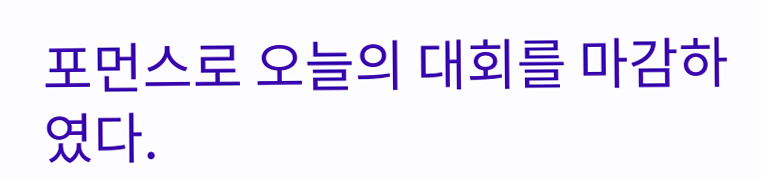포먼스로 오늘의 대회를 마감하였다.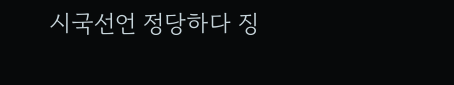시국선언 정당하다 징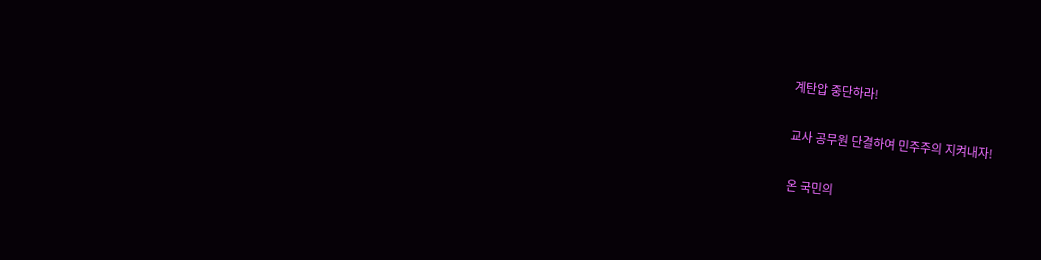계탄압 중단하라!

교사 공무원 단결하여 민주주의 지켜내자!

온 국민의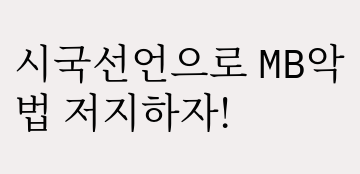시국선언으로 MB악법 저지하자!